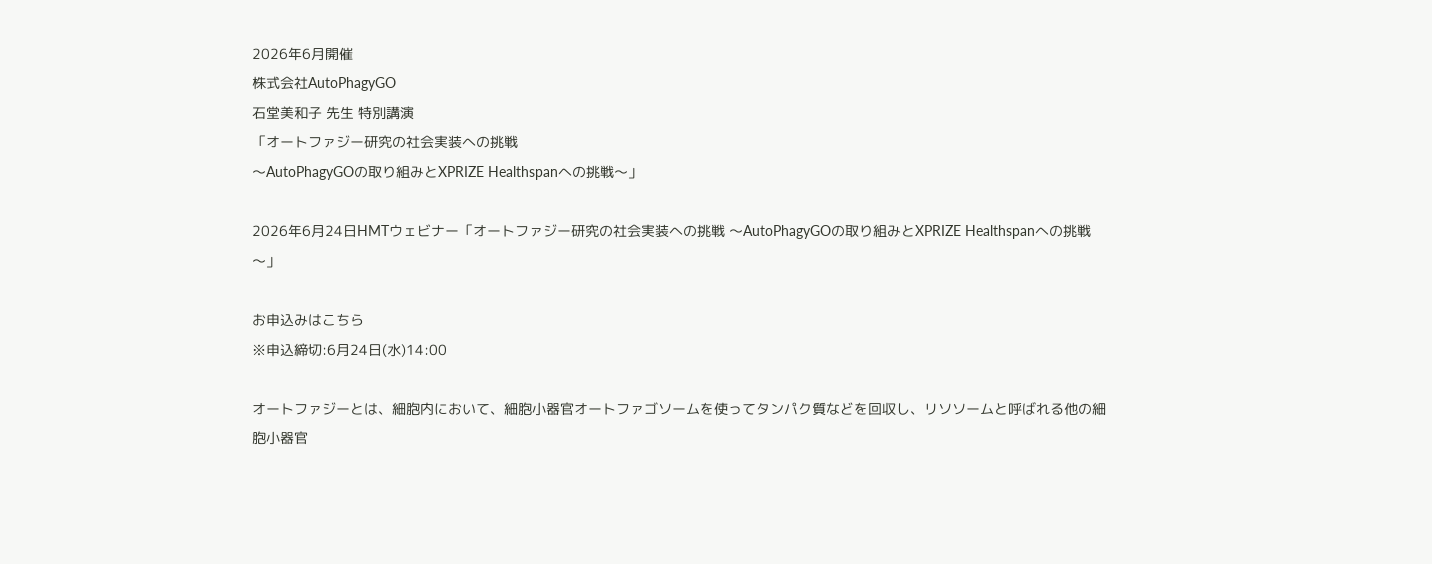2026年6月開催
株式会社AutoPhagyGO
石堂美和子 先生 特別講演
「オートファジー研究の社会実装への挑戦
〜AutoPhagyGOの取り組みとXPRIZE Healthspanへの挑戦〜」

2026年6月24日HMTウェビナー「オートファジー研究の社会実装への挑戦 〜AutoPhagyGOの取り組みとXPRIZE Healthspanへの挑戦〜」

お申込みはこちら
※申込締切:6月24日(水)14:00

オートファジーとは、細胞内において、細胞小器官オートファゴソームを使ってタンパク質などを回収し、リソソームと呼ばれる他の細胞小器官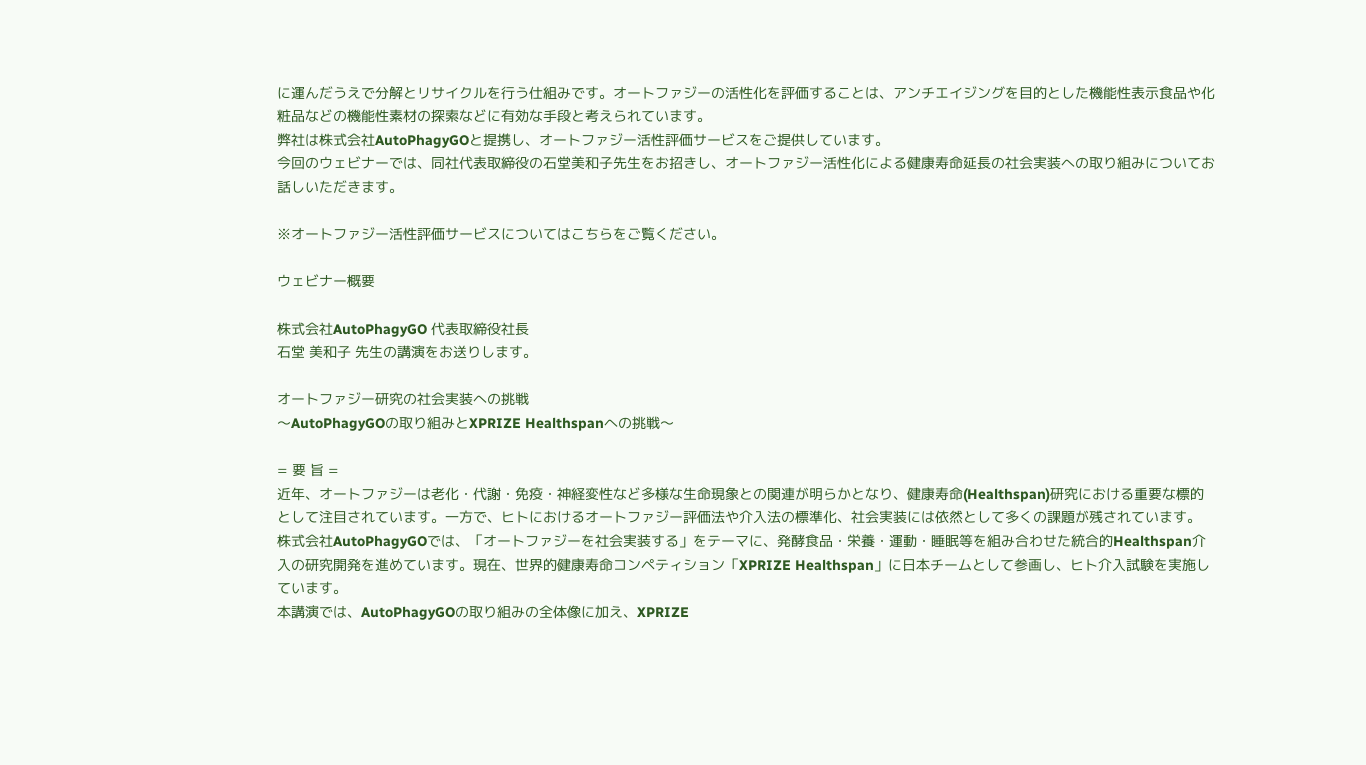に運んだうえで分解とリサイクルを行う仕組みです。オートファジーの活性化を評価することは、アンチエイジングを目的とした機能性表示食品や化粧品などの機能性素材の探索などに有効な手段と考えられています。
弊社は株式会社AutoPhagyGOと提携し、オートファジー活性評価サービスをご提供しています。
今回のウェビナーでは、同社代表取締役の石堂美和子先生をお招きし、オートファジー活性化による健康寿命延長の社会実装への取り組みについてお話しいただきます。

※オートファジー活性評価サービスについてはこちらをご覧ください。

ウェビナー概要

株式会社AutoPhagyGO 代表取締役社長
石堂 美和子 先生の講演をお送りします。

オートファジー研究の社会実装への挑戦
〜AutoPhagyGOの取り組みとXPRIZE Healthspanへの挑戦〜

= 要 旨 =
近年、オートファジーは老化・代謝・免疫・神経変性など多様な生命現象との関連が明らかとなり、健康寿命(Healthspan)研究における重要な標的として注目されています。一方で、ヒトにおけるオートファジー評価法や介入法の標準化、社会実装には依然として多くの課題が残されています。
株式会社AutoPhagyGOでは、「オートファジーを社会実装する」をテーマに、発酵食品・栄養・運動・睡眠等を組み合わせた統合的Healthspan介入の研究開発を進めています。現在、世界的健康寿命コンペティション「XPRIZE Healthspan」に日本チームとして参画し、ヒト介入試験を実施しています。
本講演では、AutoPhagyGOの取り組みの全体像に加え、XPRIZE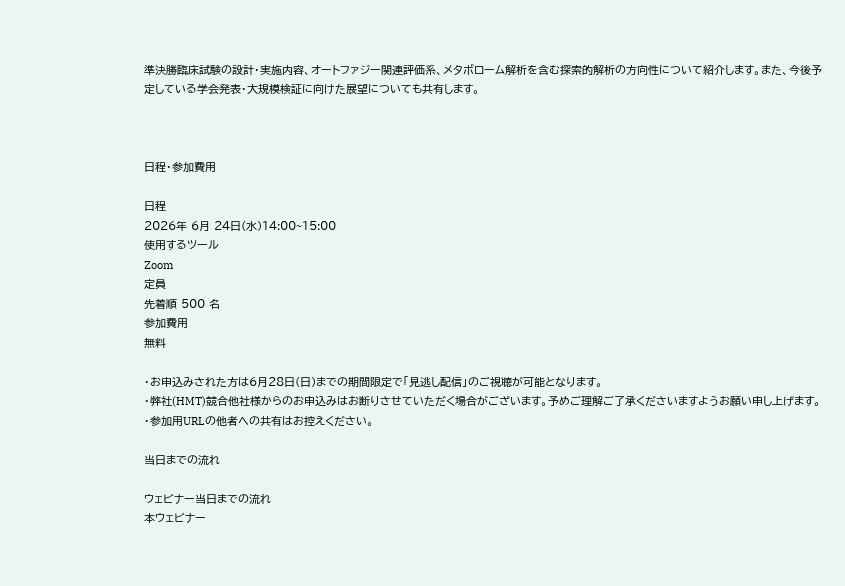準決勝臨床試験の設計・実施内容、オートファジー関連評価系、メタボローム解析を含む探索的解析の方向性について紹介します。また、今後予定している学会発表・大規模検証に向けた展望についても共有します。



日程・参加費用

日程
2026年 6月 24日(水)14:00~15:00
使用するツール
Zoom
定員
先着順 500 名
参加費用
無料

・お申込みされた方は6月28日(日)までの期間限定で「見逃し配信」のご視聴が可能となります。
・弊社(HMT)競合他社様からのお申込みはお断りさせていただく場合がございます。予めご理解ご了承くださいますようお願い申し上げます。
・参加用URLの他者への共有はお控えください。

当日までの流れ

ウェビナー当日までの流れ
本ウェビナー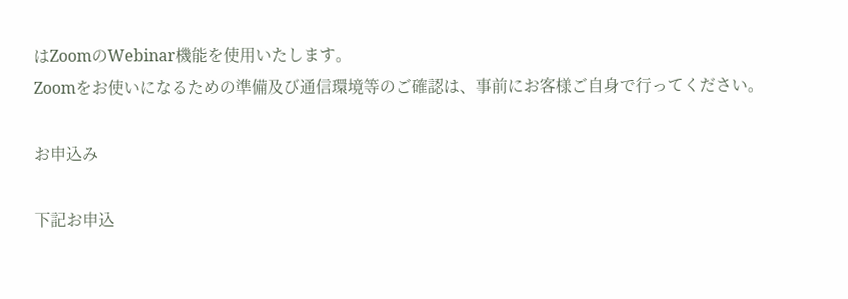はZoomのWebinar機能を使用いたします。
Zoomをお使いになるための準備及び通信環境等のご確認は、事前にお客様ご自身で行ってください。

お申込み

下記お申込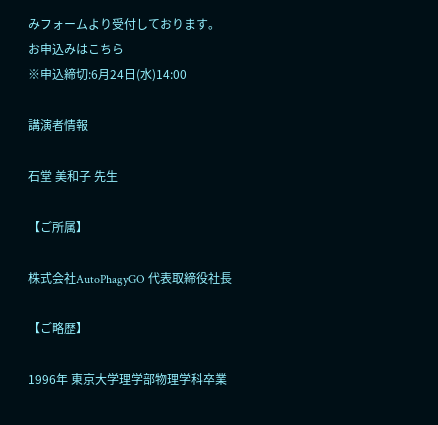みフォームより受付しております。
お申込みはこちら
※申込締切:6月24日(水)14:00

講演者情報

石堂 美和子 先生

【ご所属】

株式会社AutoPhagyGO 代表取締役社長

【ご略歴】

1996年 東京大学理学部物理学科卒業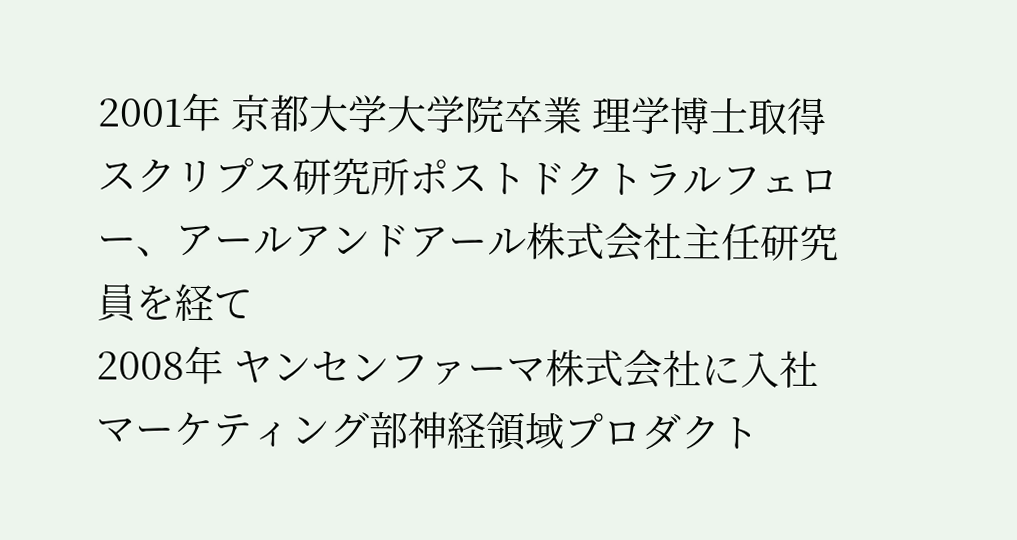2001年 京都大学大学院卒業 理学博士取得
スクリプス研究所ポストドクトラルフェロー、アールアンドアール株式会社主任研究員を経て
2008年 ヤンセンファーマ株式会社に入社
マーケティング部神経領域プロダクト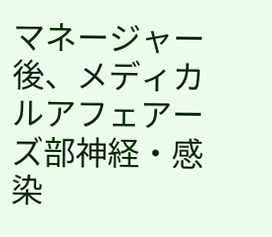マネージャー後、メディカルアフェアーズ部神経・感染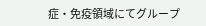症・免疫領域にてグループ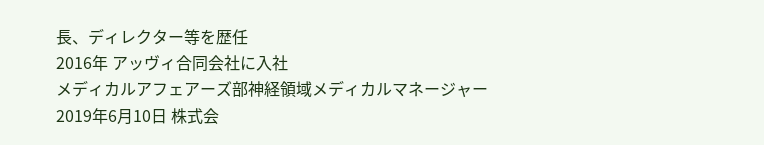長、ディレクター等を歴任
2016年 アッヴィ合同会社に入社
メディカルアフェアーズ部神経領域メディカルマネージャー
2019年6月10日 株式会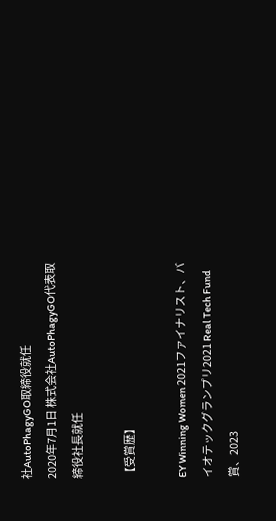社AutoPhagyGO取締役就任
2020年7月1日 株式会社AutoPhagyGO代表取締役社長就任

【受賞歴】

EY Winning Women 2021ファイナリスト、バイオテックグランプリ2021 Real Tech Fund賞、2023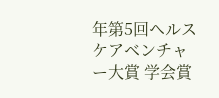年第5回ヘルスケアベンチャー大賞 学会賞